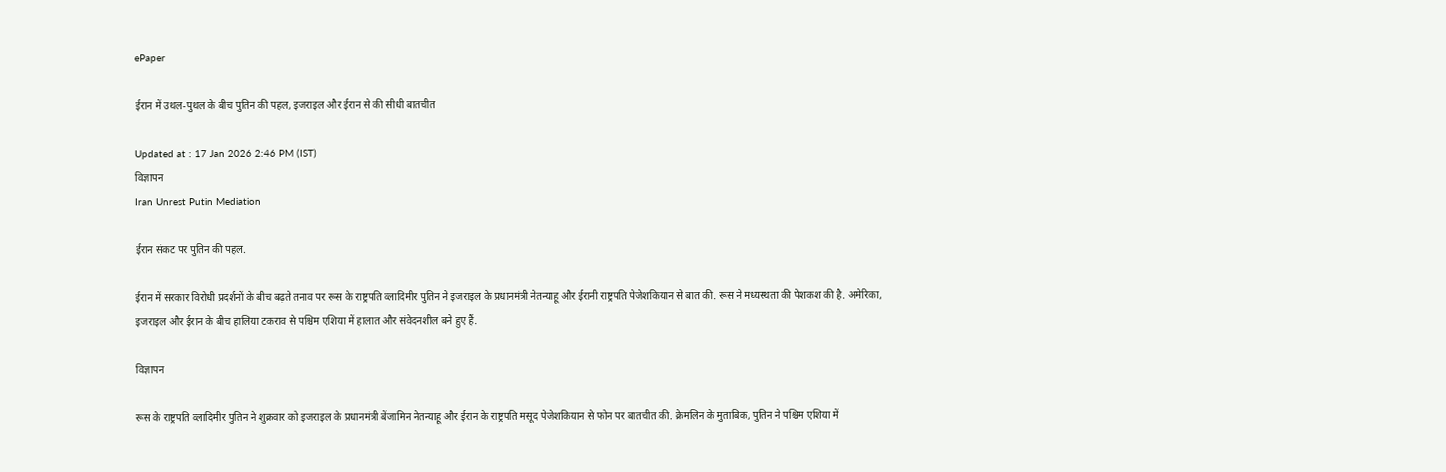ePaper

ईरान में उथल-पुथल के बीच पुतिन की पहल, इजराइल और ईरान से की सीधी बातचीत

Updated at : 17 Jan 2026 2:46 PM (IST)
विज्ञापन
Iran Unrest Putin Mediation

ईरान संकट पर पुतिन की पहल.

ईरान में सरकार विरोधी प्रदर्शनों के बीच बढ़ते तनाव पर रूस के राष्ट्रपति व्लादिमीर पुतिन ने इजराइल के प्रधानमंत्री नेतन्याहू और ईरानी राष्ट्रपति पेजेशकियान से बात की. रूस ने मध्यस्थता की पेशकश की है. अमेरिका, इजराइल और ईरान के बीच हालिया टकराव से पश्चिम एशिया में हालात और संवेदनशील बने हुए हैं.

विज्ञापन

रूस के राष्ट्रपति व्लादिमीर पुतिन ने शुक्रवार को इजराइल के प्रधानमंत्री बेंजामिन नेतन्याहू और ईरान के राष्ट्रपति मसूद पेजेशकियान से फोन पर बातचीत की. क्रेमलिन के मुताबिक, पुतिन ने पश्चिम एशिया में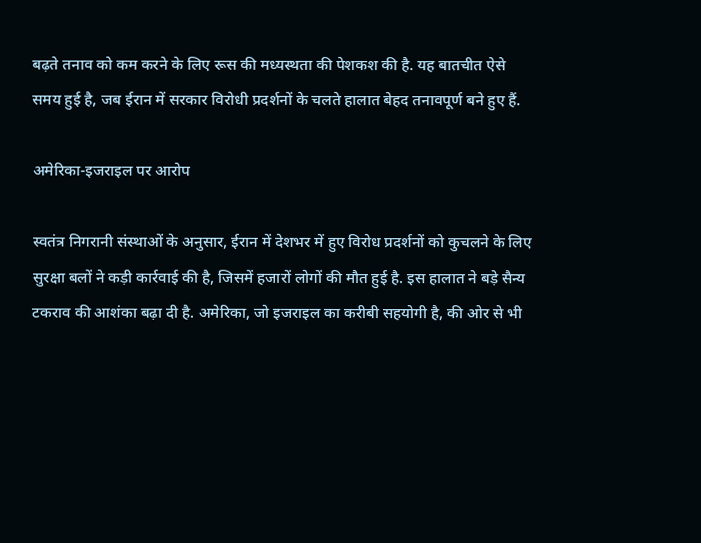बढ़ते तनाव को कम करने के लिए रूस की मध्यस्थता की पेशकश की है. यह बातचीत ऐसे समय हुई है, जब ईरान में सरकार विरोधी प्रदर्शनों के चलते हालात बेहद तनावपूर्ण बने हुए हैं.

अमेरिका-इजराइल पर आरोप

स्वतंत्र निगरानी संस्थाओं के अनुसार, ईरान में देशभर में हुए विरोध प्रदर्शनों को कुचलने के लिए सुरक्षा बलों ने कड़ी कार्रवाई की है, जिसमें हजारों लोगों की मौत हुई है. इस हालात ने बड़े सैन्य टकराव की आशंका बढ़ा दी है. अमेरिका, जो इजराइल का करीबी सहयोगी है, की ओर से भी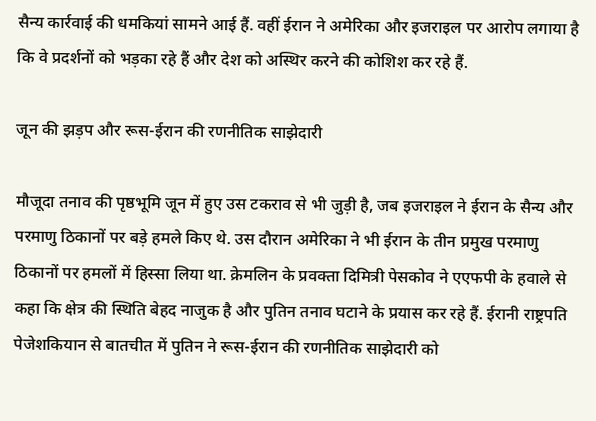सैन्य कार्रवाई की धमकियां सामने आई हैं. वहीं ईरान ने अमेरिका और इजराइल पर आरोप लगाया है कि वे प्रदर्शनों को भड़का रहे हैं और देश को अस्थिर करने की कोशिश कर रहे हैं.

जून की झड़प और रूस-ईरान की रणनीतिक साझेदारी

मौजूदा तनाव की पृष्ठभूमि जून में हुए उस टकराव से भी जुड़ी है, जब इजराइल ने ईरान के सैन्य और परमाणु ठिकानों पर बड़े हमले किए थे. उस दौरान अमेरिका ने भी ईरान के तीन प्रमुख परमाणु ठिकानों पर हमलों में हिस्सा लिया था. क्रेमलिन के प्रवक्ता दिमित्री पेसकोव ने एएफपी के हवाले से कहा कि क्षेत्र की स्थिति बेहद नाजुक है और पुतिन तनाव घटाने के प्रयास कर रहे हैं. ईरानी राष्ट्रपति पेजेशकियान से बातचीत में पुतिन ने रूस-ईरान की रणनीतिक साझेदारी को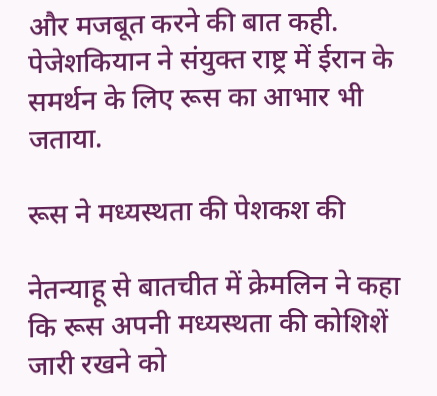और मजबूत करने की बात कही. पेजेशकियान ने संयुक्त राष्ट्र में ईरान के समर्थन के लिए रूस का आभार भी जताया.

रूस ने मध्यस्थता की पेशकश की

नेतन्याहू से बातचीत में क्रेमलिन ने कहा कि रूस अपनी मध्यस्थता की कोशिशें जारी रखने को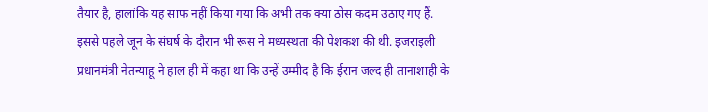तैयार है, हालांकि यह साफ नहीं किया गया कि अभी तक क्या ठोस कदम उठाए गए हैं. इससे पहले जून के संघर्ष के दौरान भी रूस ने मध्यस्थता की पेशकश की थी. इजराइली प्रधानमंत्री नेतन्याहू ने हाल ही में कहा था कि उन्हें उम्मीद है कि ईरान जल्द ही तानाशाही के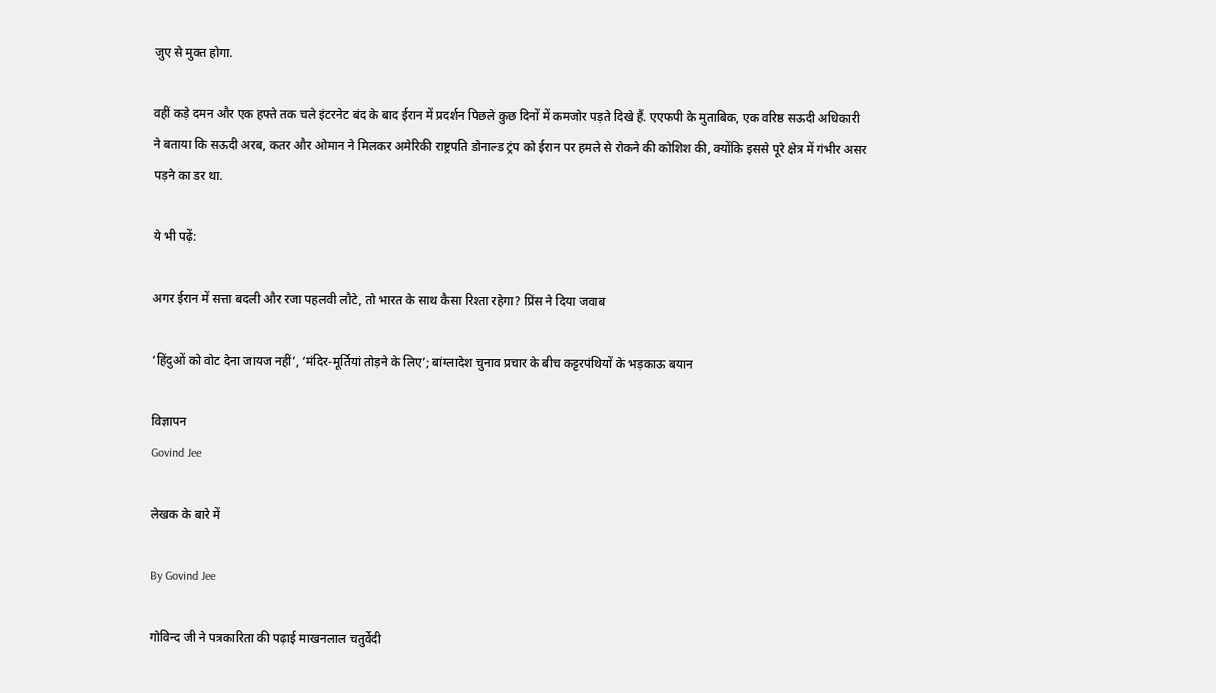जुए से मुक्त होगा.

वहीं कड़े दमन और एक हफ्ते तक चले इंटरनेट बंद के बाद ईरान में प्रदर्शन पिछले कुछ दिनों में कमजोर पड़ते दिखे हैं. एएफपी के मुताबिक, एक वरिष्ठ सऊदी अधिकारी ने बताया कि सऊदी अरब, कतर और ओमान ने मिलकर अमेरिकी राष्ट्रपति डोनाल्ड ट्रंप को ईरान पर हमले से रोकने की कोशिश की, क्योंकि इससे पूरे क्षेत्र में गंभीर असर पड़ने का डर था.

ये भी पढ़ें:

अगर ईरान में सत्ता बदली और रजा पहलवी लौटे, तो भारत के साथ कैसा रिश्ता रहेगा? प्रिंस ने दिया जवाब

‘हिंदुओं को वोट देना जायज नहीं’, ‘मंदिर-मूर्तियां तोड़ने के लिए’; बांग्लादेश चुनाव प्रचार के बीच कट्टरपंथियों के भड़काऊ बयान

विज्ञापन
Govind Jee

लेखक के बारे में

By Govind Jee

गोविन्द जी ने पत्रकारिता की पढ़ाई माखनलाल चतुर्वेदी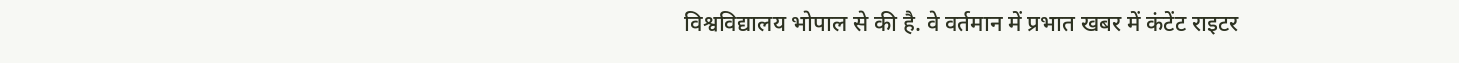विश्वविद्यालय भोपाल से की है. वे वर्तमान में प्रभात खबर में कंटेंट राइटर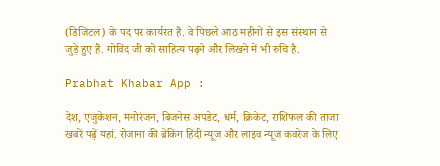(डिजिटल) के पद पर कार्यरत हैं. वे पिछले आठ महीनों से इस संस्थान से जुड़े हुए हैं. गोविंद जी को साहित्य पढ़ने और लिखने में भी रुचि है.

Prabhat Khabar App :

देश, एजुकेशन, मनोरंजन, बिजनेस अपडेट, धर्म, क्रिकेट, राशिफल की ताजा खबरें पढ़ें यहां. रोजाना की ब्रेकिंग हिंदी न्यूज और लाइव न्यूज कवरेज के लिए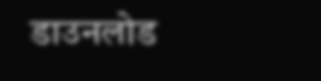डाउनलोड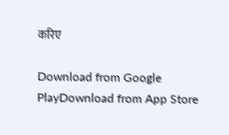करिए

Download from Google PlayDownload from App Store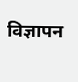विज्ञापन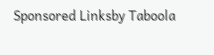Sponsored Linksby Taboola